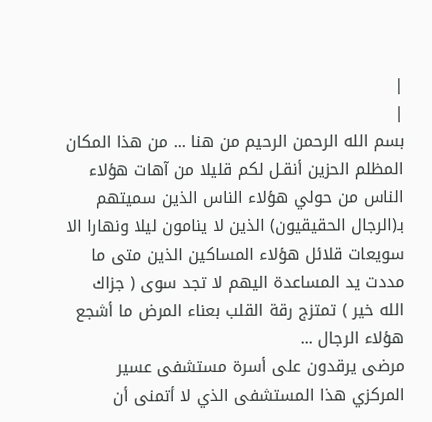|
|
بسم الله الرحمن الرحيم من هنا ... من هذا المكان المظلم الحزين أنقـل لكم قليلا من آهات هؤلاء الناس من حولي هؤلاء الناس الذين سميتهم بـ(الرجال الحقيقيون) الذين لا ينامون ليلا ونهارا الا سويعات قلائل هؤلاء المساكين الذين متى ما مددت يد المساعدة اليهم لا تجد سوى ( جزاك الله خير ) تمتزج رقة القلب بعناء المرض ما أشجع هؤلاء الرجال ...
مرضى يرقدون على أسرة مستشفى عسير المركزي هذا المستشفى الذي لا أتمنى أن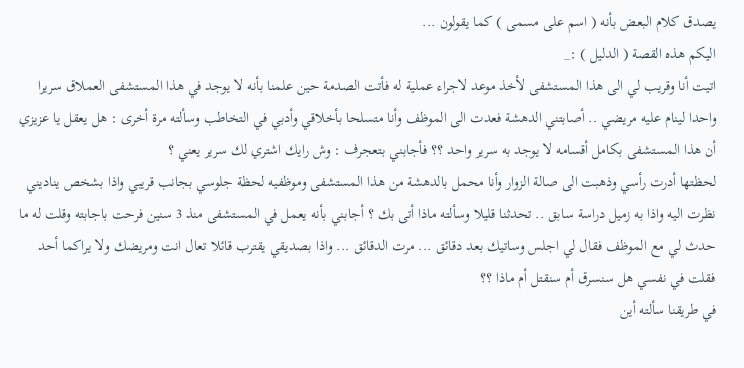يصدق كلام البعض بأنه ( اسم على مسمى ) كما يقولون ...
اليكم هذه القصة ( الدليل ) :_
اتيت أنا وقريب لي الى هذا المستشفى لأخذ موعد لاجراء عملية له فأتت الصدمة حين علمنا بأنه لا يوجد في هذا المستشفى العملاق سريرا واحدا لينام عليه مريضي .. أصابتني الدهشة فعدت الى الموظف وأنا متسلحا بأخلاقي وأدبي في التخاطب وسألته مرة أخرى : هل يعقل يا عزيزي أن هذا المستشفى بكامل أقسامه لا يوجد به سرير واحد ؟؟ فأجابني بتعجرف : وش رايك اشتري لك سرير يعني ؟
لحظتها أدرت رأسي وذهبت الى صالة الزوار وأنا محمل بالدهشة من هذا المستشفى وموظفيه لحظة جلوسي بجانب قريبي واذا بشخص يناديني نظرت اليه واذا به زميل دراسة سابق .. تحدثنا قليلا وسألته ماذا أتى بك ؟ أجابني بأنه يعمل في المستشفى منذ 3 سنين فرحت باجابته وقلت له ما حدث لي مع الموظف فقال لي اجلس وساتيك بعد دقائق ... مرت الدقائق ... واذا بصديقي يقترب قائلا تعال انت ومريضك ولا يراكما أحد فقلت في نفسي هل سنسرق أم سنقتل أم ماذا ؟؟
في طريقنا سألته أين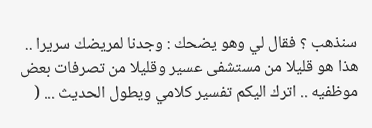سنذهب ؟ فقال لي وهو يضحك : وجدنا لمريضك سريرا ..
هذا هو قليلا من مستشفى عسير وقليلا من تصرفات بعض موظفيه .. اترك اليكم تفسير كلامي ويطول الحديث ... (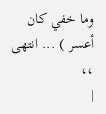وما خفي كان أعسر ) ... انتهى ،،
|